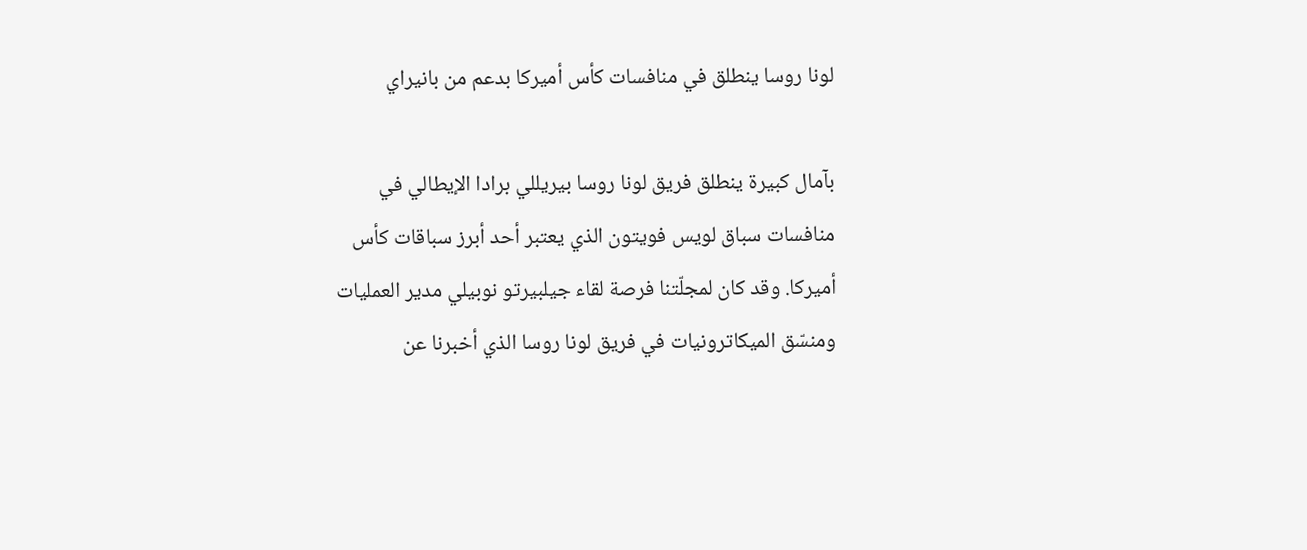لونا روسا ينطلق في منافسات كأس أميركا بدعم من بانيراي

بآمال كبيرة ينطلق فريق لونا روسا بيريللي برادا الإيطالي في منافسات سباق لويس فويتون الذي يعتبر أحد أبرز سباقات كأس أميركا. وقد كان لمجلّتنا فرصة لقاء جيلبيرتو نوبيلي مدير العمليات ومنسّق الميكاترونيات في فريق لونا روسا الذي أخبرنا عن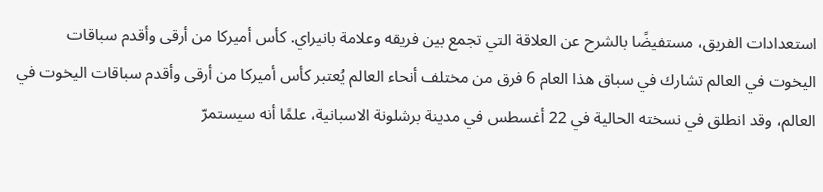استعدادات الفريق، مستفيضًا بالشرح عن العلاقة التي تجمع بين فريقه وعلامة بانيراي. كأس أميركا من أرقى وأقدم سباقات اليخوت في العالم تشارك في سباق هذا العام 6 فرق من مختلف أنحاء العالم يُعتبر كأس أميركا من أرقى وأقدم سباقات اليخوت في العالم، وقد انطلق في نسخته الحالية في 22 أغسطس في مدينة برشلونة الاسبانية، علمًا أنه سيستمرّ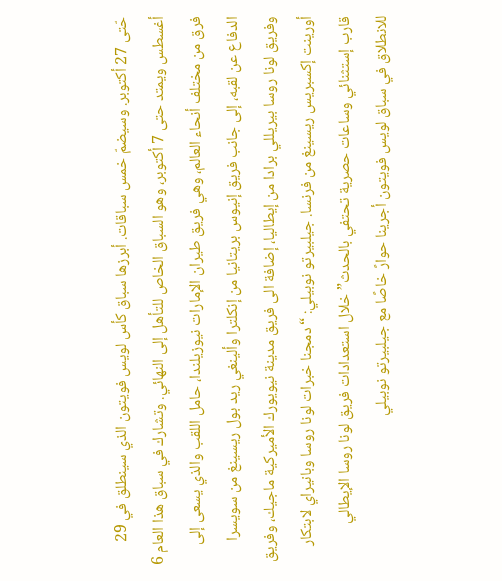حّتى 27 أكتوبر. وسيضمّ خمس سباقات. أبرزها سباق كأس لويس فويتون الذي سينطلق في 29 أغسطس ويمتد حتى 7 أكتوبر، وهو السباق الخاص للتأهل إلى النهائي. وتشارك في سباق هذا العام 6 فرق من مختلف أنحاء العالم، وهي فريق طيران الإمارات نيوزيلندا، حامل اللقب والذي يسعى إلى الدفاع عن لقبه، إلى جانب فريق إنيوس بريتانيا من إنكلترا وألينغي ريد بول ريسينغ من سويسرا وفريق لونا روسا بيريللي برادا من إيطاليا، إضافة الى فريق مدينة نيويورك الأميركية ماجيك، وفريق أورينت إكسبريس ريسينغ من فرنسا. جيلبيرتو نوبيلي: “دمجنا خبرات لونا روسا وبانيراي لابتكار قارب إستثنائي وساعات حصرية تحتفي بالحدث” خلال استعدادات فريق لونا روسا الإيطالي للانطلاق في سباق لويس فويتون أجرينا حوارً خاصًا مع جيلبيرتو نوبيلي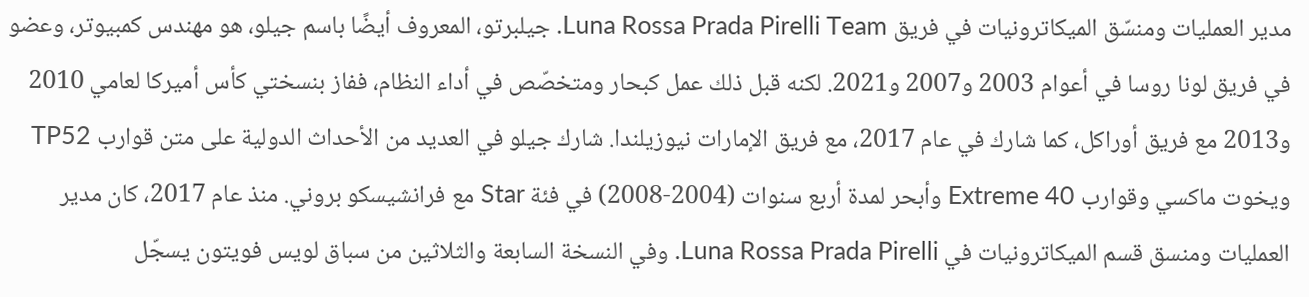مدير العمليات ومنسّق الميكاترونيات في فريق Luna Rossa Prada Pirelli Team. جيلبرتو، المعروف أيضًا باسم جيلو، هو مهندس كمبيوتر، وعضو في فريق لونا روسا في أعوام 2003 و2007 و2021. لكنه قبل ذلك عمل كبحار ومتخصّص في أداء النظام، ففاز بنسختي كأس أميركا لعامي 2010 و2013 مع فريق أوراكل، كما شارك في عام 2017، مع فريق الإمارات نيوزيلندا. شارك جيلو في العديد من الأحداث الدولية على متن قوارب TP52 ويخوت ماكسي وقوارب Extreme 40 وأبحر لمدة أربع سنوات (2004-2008) في فئة Star مع فرانشيسكو بروني. منذ عام 2017، كان مدير العمليات ومنسق قسم الميكاترونيات في Luna Rossa Prada Pirelli. وفي النسخة السابعة والثلاثين من سباق لويس فويتون يسجّل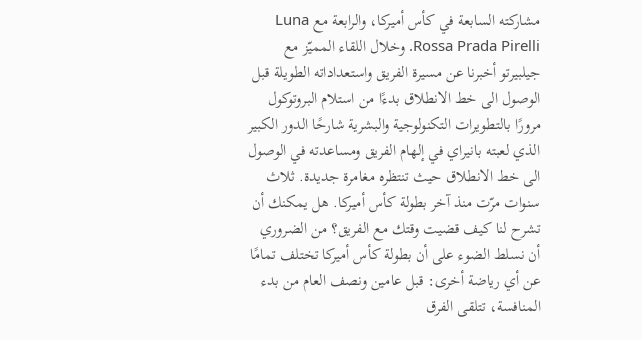مشاركته السابعة في كأس أميركا، والرابعة مع Luna Rossa Prada Pirelli. وخلال اللقاء المميّز مع جيلبيرتو أخبرنا عن مسيرة الفريق واستعداداته الطويلة قبل الوصول الى خط الانطلاق بدءًا من استلام البروتوكول مرورًا بالتطويرات التكنولوجية والبشرية شارحًا الدور الكبير الذي لعبته بانيراي في إلهام الفريق ومساعدته في الوصول الى خط الانطلاق حيث تنتظره مغامرة جديدة. ثلاث سنوات مرّت منذ آخر بطولة كأس أميركا. هل يمكنك أن تشرح لنا كيف قضيت وقتك مع الفريق؟ من الضروري أن نسلط الضوء على أن بطولة كأس أميركا تختلف تمامًا عن أي رياضة أخرى: قبل عامين ونصف العام من بدء المنافسة، تتلقى الفرق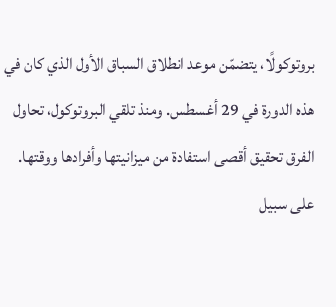بروتوكولًا، يتضمّن موعد انطلاق السباق الأول الذي كان في هذه الدورة في 29 أغسطس. ومنذ تلقي البروتوكول، تحاول الفرق تحقيق أقصى استفادة من ميزانيتها وأفرادها ووقتها. على سبيل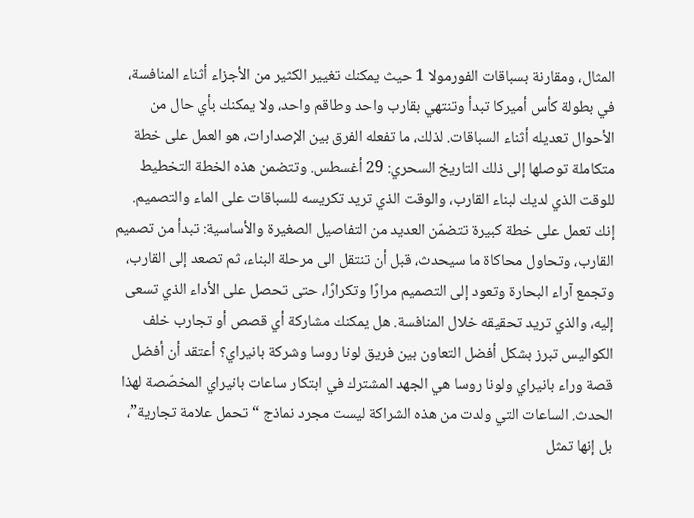المثال، ومقارنة بسباقات الفورمولا 1 حيث يمكنك تغيير الكثير من الأجزاء أثناء المنافسة، في بطولة كأس أميركا تبدأ وتنتهي بقارب واحد وطاقم واحد، ولا يمكنك بأي حال من الأحوال تعديله أثناء السباقات. لذلك، ما تفعله الفرق بين الإصدارات، هو العمل على خطة متكاملة توصلها إلى ذلك التاريخ السحري: 29 أغسطس. وتتضمن هذه الخطة التخطيط للوقت الذي لديك لبناء القارب، والوقت الذي تريد تكريسه للسباقات على الماء والتصميم. إنك تعمل على خطة كبيرة تتضمّن العديد من التفاصيل الصغيرة والأساسية: تبدأ من تصميم القارب، وتحاول محاكاة ما سيحدث، قبل أن تنتقل الى مرحلة البناء، ثم تصعد إلى القارب، وتجمع آراء البحارة وتعود إلى التصميم مرارًا وتكرارًا، حتى تحصل على الأداء الذي تسعى إليه، والذي تريد تحقيقه خلال المنافسة. هل يمكنك مشاركة أي قصص أو تجارب خلف الكواليس تبرز بشكل أفضل التعاون بين فريق لونا روسا وشركة بانيراي؟ أعتقد أن أفضل قصة وراء بانيراي ولونا روسا هي الجهد المشترك في ابتكار ساعات بانيراي المخصّصة لهذا الحدث. الساعات التي ولدت من هذه الشراكة ليست مجرد نماذج “تحمل علامة تجارية”، بل إنها تمثل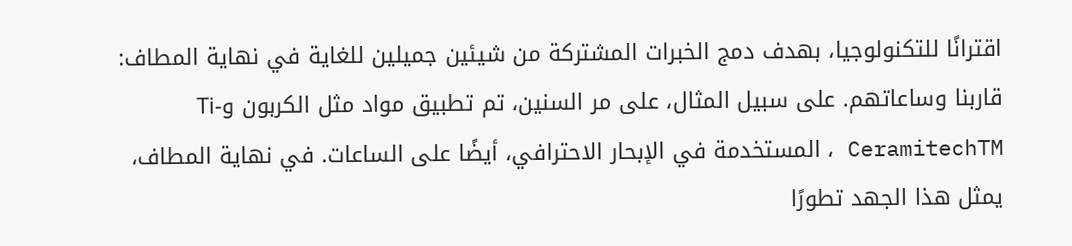اقترانًا للتكنولوجيا، بهدف دمج الخبرات المشتركة من شيئين جميلين للغاية في نهاية المطاف: قاربنا وساعاتهم. على سبيل المثال، على مر السنين، تم تطبيق مواد مثل الكربون وTi-CeramitechTM ، المستخدمة في الإبحار الاحترافي، أيضًا على الساعات. في نهاية المطاف، يمثل هذا الجهد تطورًا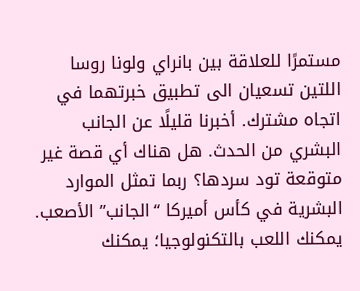مستمرًا للعلاقة بين بانراي ولونا روسا اللتين تسعيان الى تطبيق خبرتهما في اتجاه مشترك. أخبرنا قليلًا عن الجانب البشري من الحدث. هل هناك أي قصة غير متوقعة تود سردها؟ ربما تمثل الموارد البشرية في كأس أميركا “الجانب” الأصعب. يمكنك اللعب بالتكنولوجيا؛ يمكنك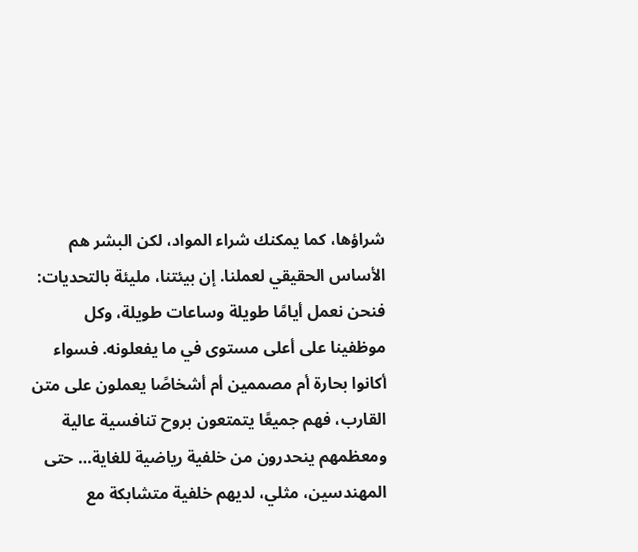شراؤها، كما يمكنك شراء المواد، لكن البشر هم الأساس الحقيقي لعملنا. إن بيئتنا، مليئة بالتحديات: فنحن نعمل أيامًا طويلة وساعات طويلة، وكل موظفينا على أعلى مستوى في ما يفعلونه. فسواء أكانوا بحارة أم مصممين أم أشخاصًا يعملون على متن القارب، فهم جميعًا يتمتعون بروح تنافسية عالية ومعظمهم ينحدرون من خلفية رياضية للغاية… حتى المهندسين، مثلي، لديهم خلفية متشابكة مع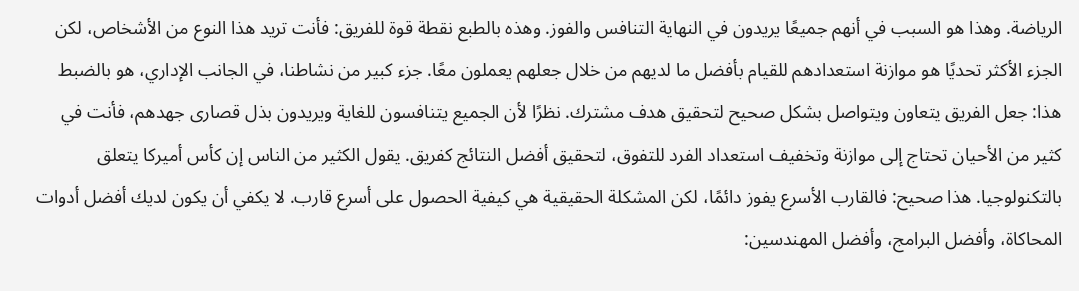الرياضة. وهذا هو السبب في أنهم جميعًا يريدون في النهاية التنافس والفوز. وهذه بالطبع نقطة قوة للفريق: فأنت تريد هذا النوع من الأشخاص، لكن الجزء الأكثر تحديًا هو موازنة استعدادهم للقيام بأفضل ما لديهم من خلال جعلهم يعملون معًا. جزء كبير من نشاطنا، في الجانب الإداري، هو بالضبط هذا: جعل الفريق يتعاون ويتواصل بشكل صحيح لتحقيق هدف مشترك. نظرًا لأن الجميع يتنافسون للغاية ويريدون بذل قصارى جهدهم، فأنت في كثير من الأحيان تحتاج إلى موازنة وتخفيف استعداد الفرد للتفوق، لتحقيق أفضل النتائج كفريق. يقول الكثير من الناس إن كأس أميركا يتعلق بالتكنولوجيا. هذا صحيح: فالقارب الأسرع يفوز دائمًا، لكن المشكلة الحقيقية هي كيفية الحصول على أسرع قارب. لا يكفي أن يكون لديك أفضل أدوات المحاكاة، وأفضل البرامج، وأفضل المهندسين: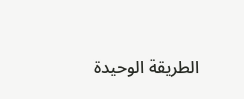الطريقة الوحيدة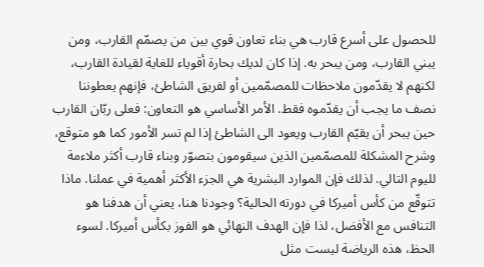للحصول على أسرع قارب هي بناء تعاون قوي بين من يصمّم القارب، ومن يبني القارب، ومن يبحر به. إذا كان لديك بحارة أقوياء للغاية لقيادة القارب، لكنهم لا يقدّمون ملاحظات للمصمّمين أو لفريق الشاطئ، فإنهم يعطوننا نصف ما يجب أن يقدّموه فقط. الأمر الأساسي هو التعاون: فعلى ربّان القارب حين يبحر أن يقيّم القارب ويعود الى الشاطئ إذا لم تسر الأمور كما هو متوقع، وشرح المشكلة للمصمّمين الذين سيقومون بتصوّر وبناء قارب أكثر ملاءمة لليوم التالي. لذلك فإن الموارد البشرية هي الجزء الأكثر أهمية في عملنا. ماذا تتوقّع من كأس أميركا في دورته الحالية؟ وجودنا هنا، يعني أن هدفنا هو التنافس مع الأفضل، لذا فإن الهدف النهائي هو الفوز بكأس أميركا. لسوء الحظ، هذه الرياضة ليست مثل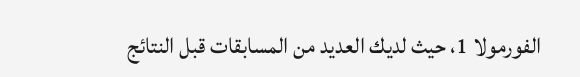الفورمولا 1، حيث لديك العديد من المسابقات قبل النتائج